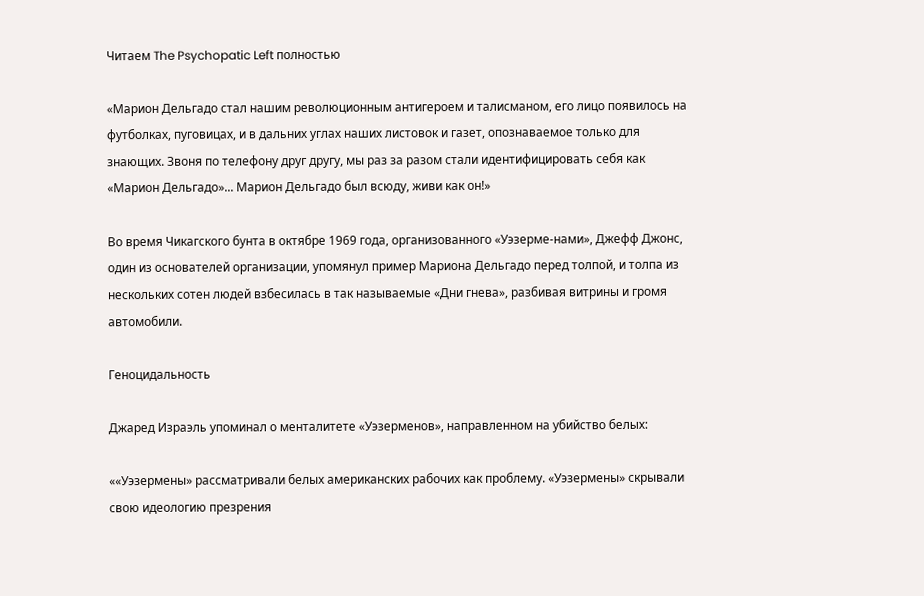Читаем The Psychopatic Left полностью

«Марион Дельгадо стал нашим революционным антигероем и талисманом, его лицо появилось на футболках, пуговицах, и в дальних углах наших листовок и газет, опознаваемое только для знающих. Звоня по телефону друг другу, мы раз за разом стали идентифицировать себя как «Марион Дельгадо»... Марион Дельгадо был всюду, живи как он!»

Во время Чикагского бунта в октябре 1969 года, организованного «Уэзерме-нами», Джефф Джонс, один из основателей организации, упомянул пример Мариона Дельгадо перед толпой, и толпа из нескольких сотен людей взбесилась в так называемые «Дни гнева», разбивая витрины и громя автомобили.

Геноцидальность

Джаред Израэль упоминал о менталитете «Уэзерменов», направленном на убийство белых:

««Уэзермены» рассматривали белых американских рабочих как проблему. «Уэзермены» скрывали свою идеологию презрения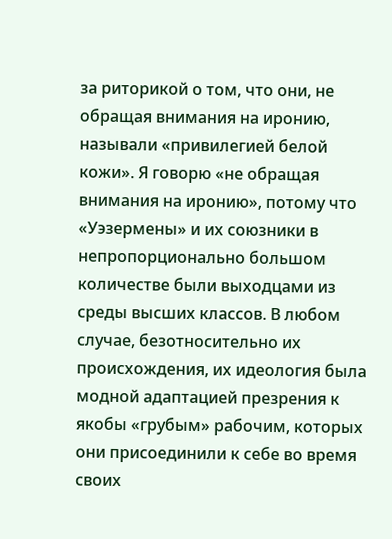за риторикой о том, что они, не обращая внимания на иронию, называли «привилегией белой кожи». Я говорю «не обращая внимания на иронию», потому что «Уэзермены» и их союзники в непропорционально большом количестве были выходцами из среды высших классов. В любом случае, безотносительно их происхождения, их идеология была модной адаптацией презрения к якобы «грубым» рабочим, которых они присоединили к себе во время своих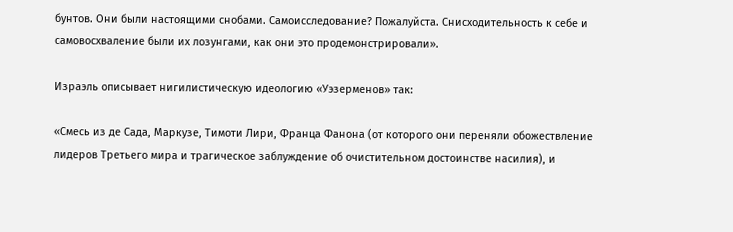бунтов. Они были настоящими снобами. Самоисследование? Пожалуйста. Снисходительность к себе и самовосхваление были их лозунгами, как они это продемонстрировали».

Израэль описывает нигилистическую идеологию «Уэзерменов» так:

«Смесь из де Сада, Маркузе, Тимоти Лири, Франца Фанона (от которого они переняли обожествление лидеров Третьего мира и трагическое заблуждение об очистительном достоинстве насилия), и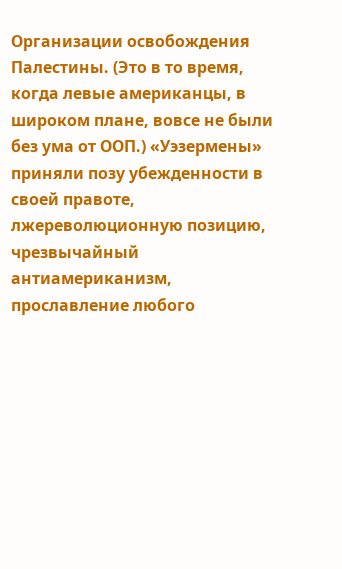Организации освобождения Палестины. (Это в то время, когда левые американцы, в широком плане, вовсе не были без ума от ООП.) «Уэзермены» приняли позу убежденности в своей правоте, лжереволюционную позицию, чрезвычайный антиамериканизм, прославление любого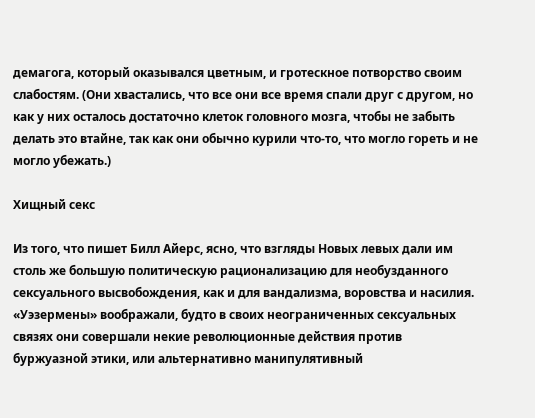демагога, который оказывался цветным, и гротескное потворство своим слабостям. (Они хвастались, что все они все время спали друг с другом, но как у них осталось достаточно клеток головного мозга, чтобы не забыть делать это втайне, так как они обычно курили что-то, что могло гореть и не могло убежать.)

Хищный секс

Из того, что пишет Билл Айерс, ясно, что взгляды Новых левых дали им столь же большую политическую рационализацию для необузданного сексуального высвобождения, как и для вандализма, воровства и насилия. «Уэзермены» воображали, будто в своих неограниченных сексуальных связях они совершали некие революционные действия против буржуазной этики, или альтернативно манипулятивный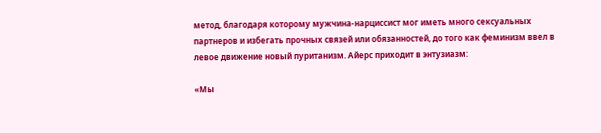метод, благодаря которому мужчина-нарциссист мог иметь много сексуальных партнеров и избегать прочных связей или обязанностей, до того как феминизм ввел в левое движение новый пуританизм. Айерс приходит в энтузиазм:

«Мы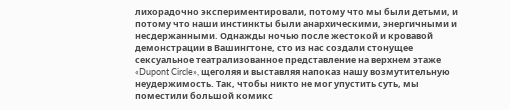лихорадочно экспериментировали, потому что мы были детьми, и потому что наши инстинкты были анархическими, энергичными и несдержанными. Однажды ночью после жестокой и кровавой демонстрации в Вашингтоне, сто из нас создали стонущее сексуальное театрализованное представление на верхнем этаже «Dupont Circle», щеголяя и выставляя напоказ нашу возмутительную неудержимость. Так, чтобы никто не мог упустить суть, мы поместили большой комикс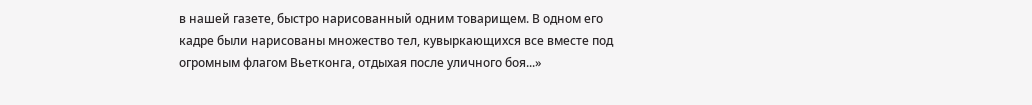в нашей газете, быстро нарисованный одним товарищем. В одном его кадре были нарисованы множество тел, кувыркающихся все вместе под огромным флагом Вьетконга, отдыхая после уличного боя...»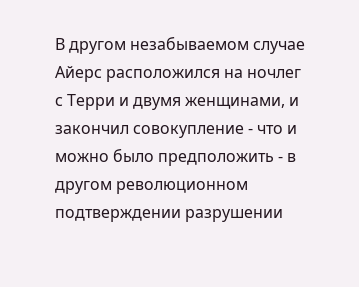В другом незабываемом случае Айерс расположился на ночлег с Терри и двумя женщинами, и закончил совокупление - что и можно было предположить - в другом революционном подтверждении разрушении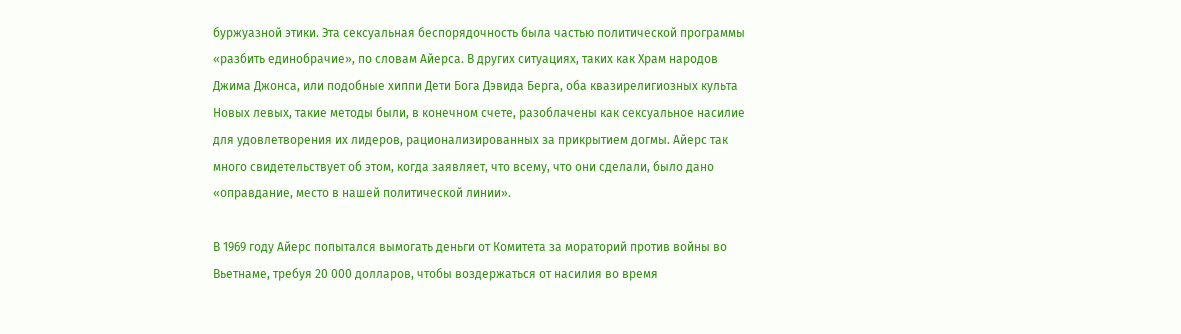буржуазной этики. Эта сексуальная беспорядочность была частью политической программы «разбить единобрачие», по словам Айерса. В других ситуациях, таких как Храм народов Джима Джонса, или подобные хиппи Дети Бога Дэвида Берга, оба квазирелигиозных культа Новых левых, такие методы были, в конечном счете, разоблачены как сексуальное насилие для удовлетворения их лидеров, рационализированных за прикрытием догмы. Айерс так много свидетельствует об этом, когда заявляет, что всему, что они сделали, было дано «оправдание, место в нашей политической линии».

В 1969 году Айерс попытался вымогать деньги от Комитета за мораторий против войны во Вьетнаме, требуя 20 000 долларов, чтобы воздержаться от насилия во время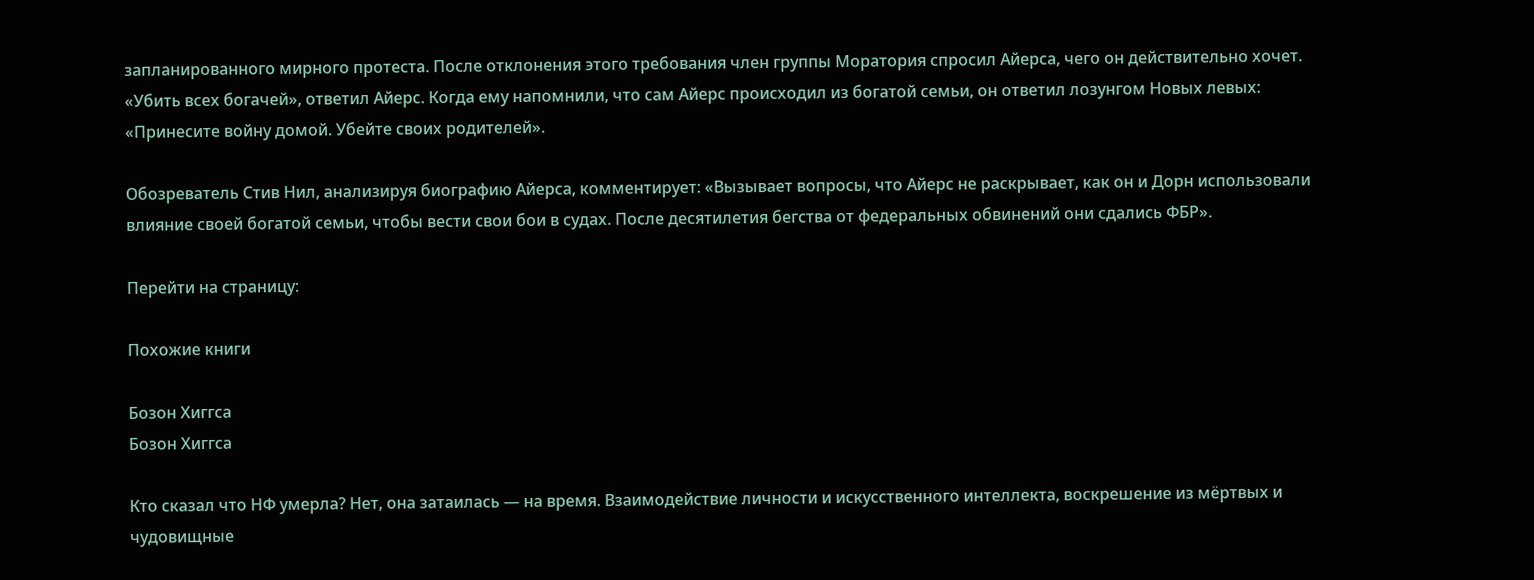запланированного мирного протеста. После отклонения этого требования член группы Моратория спросил Айерса, чего он действительно хочет. «Убить всех богачей», ответил Айерс. Когда ему напомнили, что сам Айерс происходил из богатой семьи, он ответил лозунгом Новых левых: «Принесите войну домой. Убейте своих родителей».

Обозреватель Стив Нил, анализируя биографию Айерса, комментирует: «Вызывает вопросы, что Айерс не раскрывает, как он и Дорн использовали влияние своей богатой семьи, чтобы вести свои бои в судах. После десятилетия бегства от федеральных обвинений они сдались ФБР».

Перейти на страницу:

Похожие книги

Бозон Хиггса
Бозон Хиггса

Кто сказал что НФ умерла? Нет, она затаилась — на время. Взаимодействие личности и искусственного интеллекта, воскрешение из мёртвых и чудовищные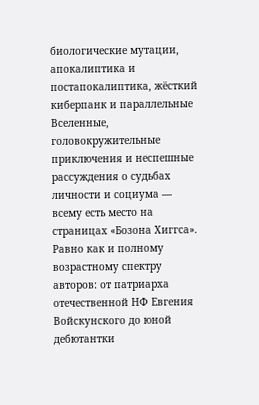биологические мутации, апокалиптика и постапокалиптика, жёсткий киберпанк и параллельные Вселенные, головокружительные приключения и неспешные рассуждения о судьбах личности и социума — всему есть место на страницах «Бозона Хиггса». Равно как и полному возрастному спектру авторов: от патриарха отечественной НФ Евгения Войскунского до юной дебютантки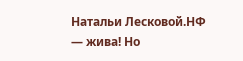Натальи Лесковой.НФ — жива! Но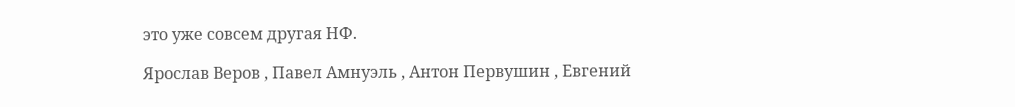это уже совсем другая НФ.

Ярослав Веров , Павел Амнуэль , Антон Первушин , Евгений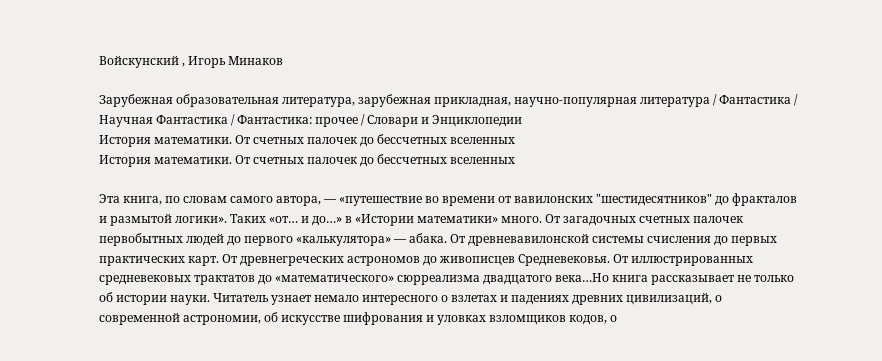Войскунский , Игорь Минаков

Зарубежная образовательная литература, зарубежная прикладная, научно-популярная литература / Фантастика / Научная Фантастика / Фантастика: прочее / Словари и Энциклопедии
История математики. От счетных палочек до бессчетных вселенных
История математики. От счетных палочек до бессчетных вселенных

Эта книга, по словам самого автора, — «путешествие во времени от вавилонских "шестидесятников" до фракталов и размытой логики». Таких «от… и до…» в «Истории математики» много. От загадочных счетных палочек первобытных людей до первого «калькулятора» — абака. От древневавилонской системы счисления до первых практических карт. От древнегреческих астрономов до живописцев Средневековья. От иллюстрированных средневековых трактатов до «математического» сюрреализма двадцатого века…Но книга рассказывает не только об истории науки. Читатель узнает немало интересного о взлетах и падениях древних цивилизаций, о современной астрономии, об искусстве шифрования и уловках взломщиков кодов, о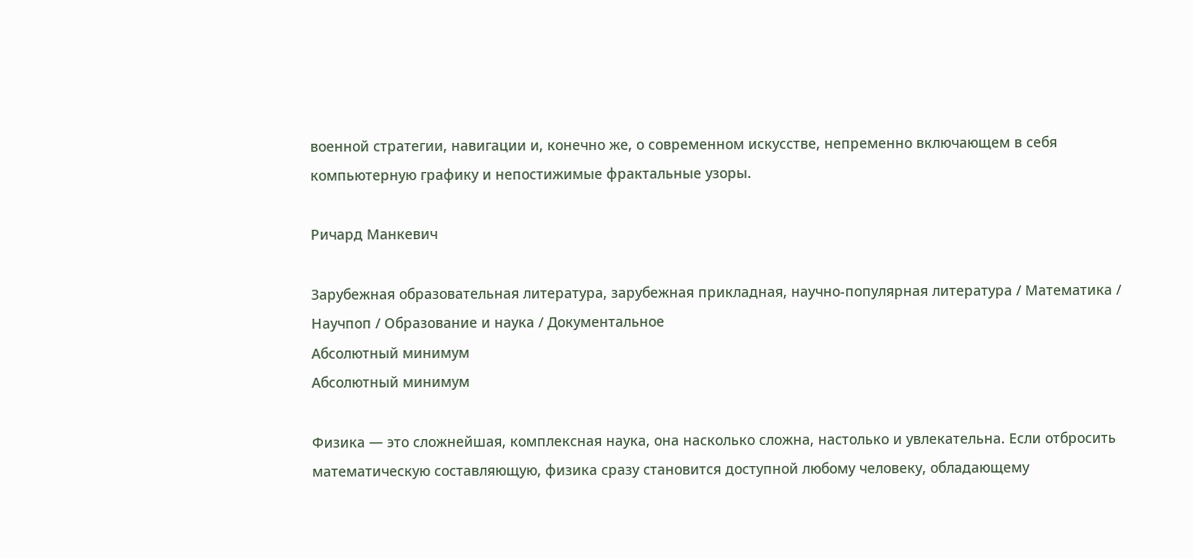военной стратегии, навигации и, конечно же, о современном искусстве, непременно включающем в себя компьютерную графику и непостижимые фрактальные узоры.

Ричард Манкевич

Зарубежная образовательная литература, зарубежная прикладная, научно-популярная литература / Математика / Научпоп / Образование и наука / Документальное
Абсолютный минимум
Абсолютный минимум

Физика — это сложнейшая, комплексная наука, она насколько сложна, настолько и увлекательна. Если отбросить математическую составляющую, физика сразу становится доступной любому человеку, обладающему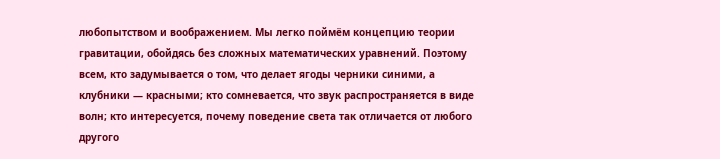любопытством и воображением. Мы легко поймём концепцию теории гравитации, обойдясь без сложных математических уравнений. Поэтому всем, кто задумывается о том, что делает ягоды черники синими, а клубники — красными; кто сомневается, что звук распространяется в виде волн; кто интересуется, почему поведение света так отличается от любого другого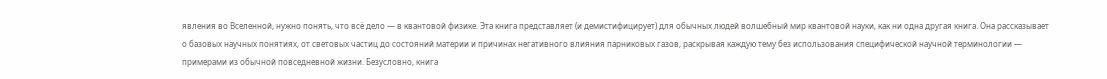явления во Вселенной, нужно понять, что всё дело — в квантовой физике. Эта книга представляет (и демистифицирует) для обычных людей волшебный мир квантовой науки, как ни одна другая книга. Она рассказывает о базовых научных понятиях, от световых частиц до состояний материи и причинах негативного влияния парниковых газов, раскрывая каждую тему без использования специфической научной терминологии — примерами из обычной повседневной жизни. Безусловно, книга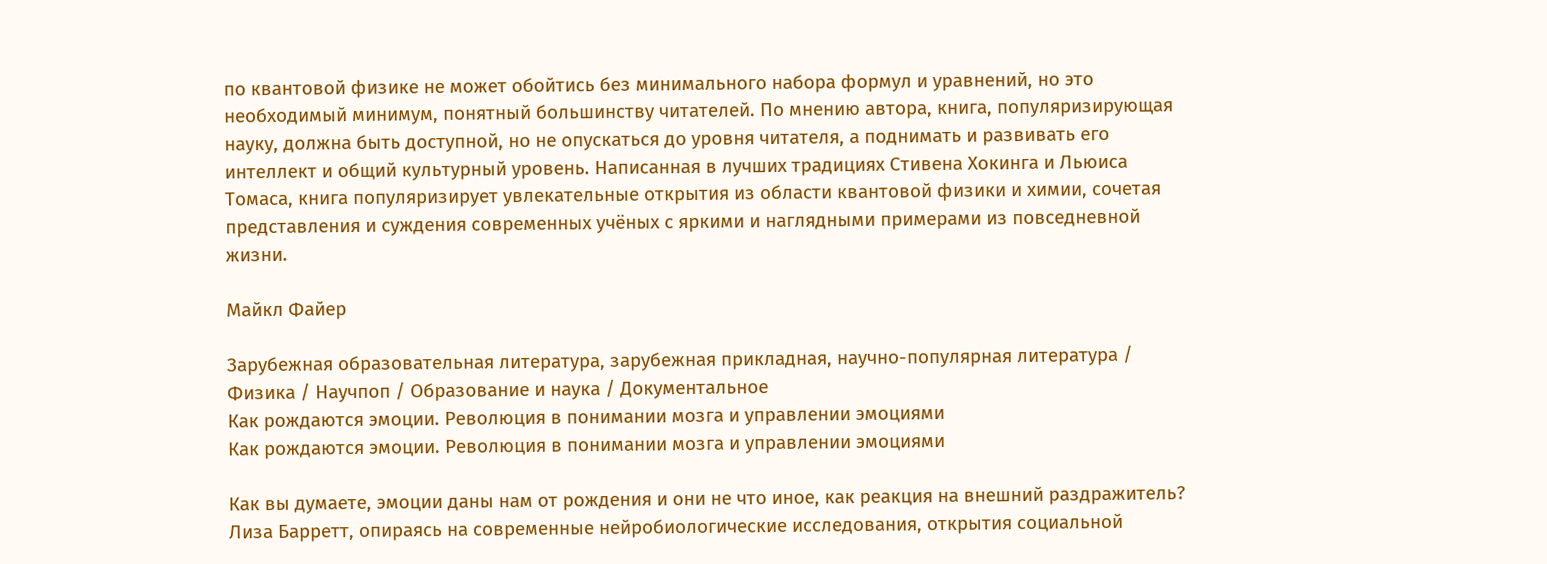по квантовой физике не может обойтись без минимального набора формул и уравнений, но это необходимый минимум, понятный большинству читателей. По мнению автора, книга, популяризирующая науку, должна быть доступной, но не опускаться до уровня читателя, а поднимать и развивать его интеллект и общий культурный уровень. Написанная в лучших традициях Стивена Хокинга и Льюиса Томаса, книга популяризирует увлекательные открытия из области квантовой физики и химии, сочетая представления и суждения современных учёных с яркими и наглядными примерами из повседневной жизни.

Майкл Файер

Зарубежная образовательная литература, зарубежная прикладная, научно-популярная литература / Физика / Научпоп / Образование и наука / Документальное
Как рождаются эмоции. Революция в понимании мозга и управлении эмоциями
Как рождаются эмоции. Революция в понимании мозга и управлении эмоциями

Как вы думаете, эмоции даны нам от рождения и они не что иное, как реакция на внешний раздражитель? Лиза Барретт, опираясь на современные нейробиологические исследования, открытия социальной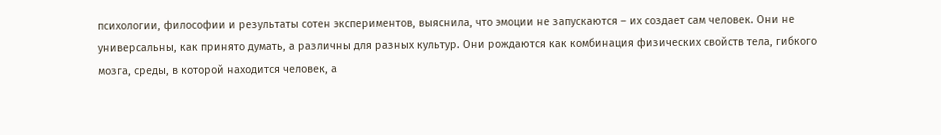психологии, философии и результаты сотен экспериментов, выяснила, что эмоции не запускаются – их создает сам человек. Они не универсальны, как принято думать, а различны для разных культур. Они рождаются как комбинация физических свойств тела, гибкого мозга, среды, в которой находится человек, а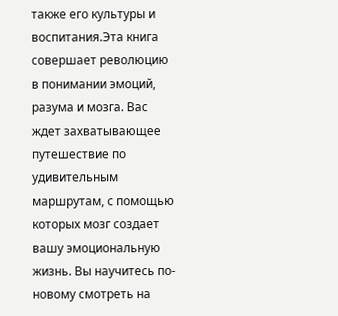также его культуры и воспитания.Эта книга совершает революцию в понимании эмоций, разума и мозга. Вас ждет захватывающее путешествие по удивительным маршрутам, с помощью которых мозг создает вашу эмоциональную жизнь. Вы научитесь по-новому смотреть на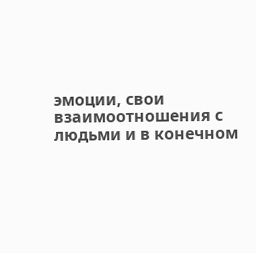эмоции, свои взаимоотношения с людьми и в конечном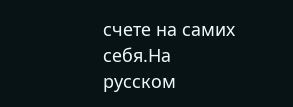счете на самих себя.На русском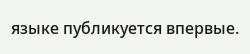языке публикуется впервые.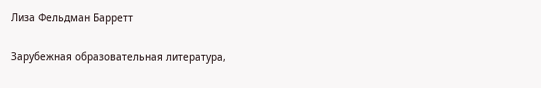Лиза Фельдман Барретт

Зарубежная образовательная литература,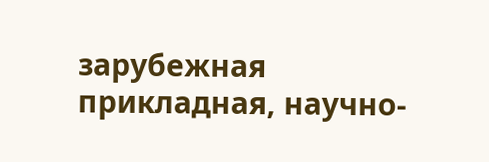зарубежная прикладная, научно-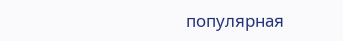популярная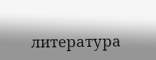литература